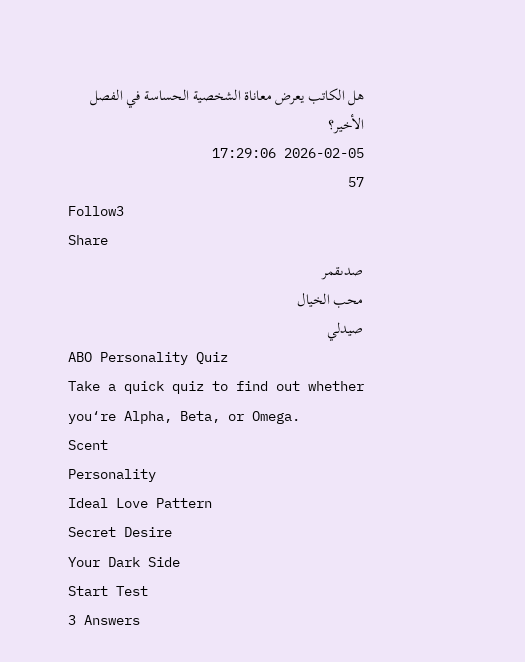هل الكاتب يعرض معاناة الشخصية الحساسة في الفصل الأخير؟
2026-02-05 17:29:06
57
Follow3
Share
صدىقمر
محب الخيال
صيدلي
ABO Personality Quiz
Take a quick quiz to find out whether you‘re Alpha, Beta, or Omega.
Scent
Personality
Ideal Love Pattern
Secret Desire
Your Dark Side
Start Test
3 Answers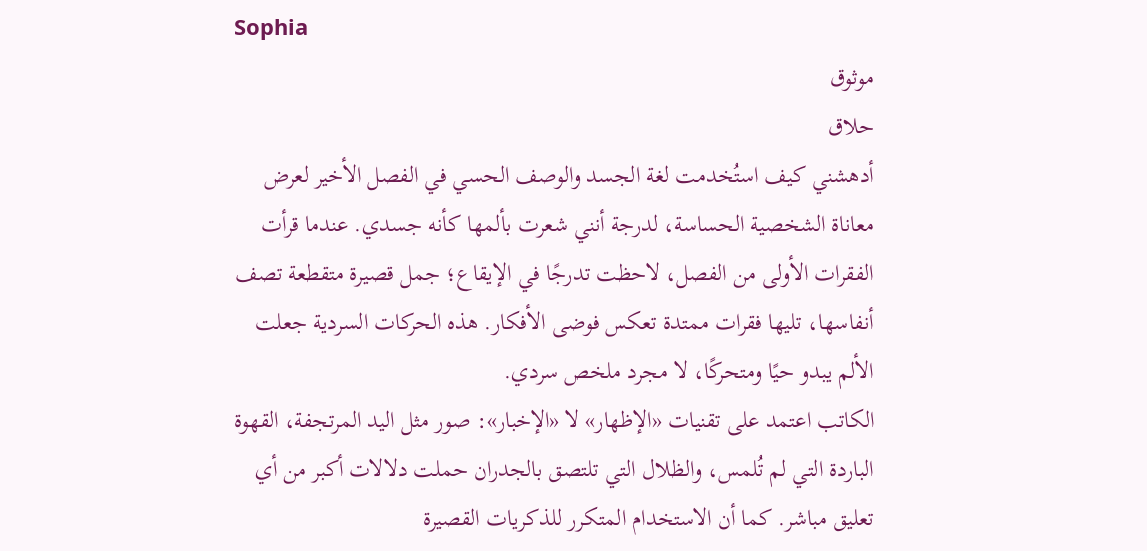Sophia
موثوق
حلاق
أدهشني كيف استُخدمت لغة الجسد والوصف الحسي في الفصل الأخير لعرض معاناة الشخصية الحساسة، لدرجة أنني شعرت بألمها كأنه جسدي. عندما قرأت الفقرات الأولى من الفصل، لاحظت تدرجًا في الإيقاع؛ جمل قصيرة متقطعة تصف أنفاسها، تليها فقرات ممتدة تعكس فوضى الأفكار. هذه الحركات السردية جعلت الألم يبدو حيًا ومتحركًا، لا مجرد ملخص سردي.
الكاتب اعتمد على تقنيات «الإظهار» لا «الإخبار»: صور مثل اليد المرتجفة، القهوة الباردة التي لم تُلمس، والظلال التي تلتصق بالجدران حملت دلالات أكبر من أي تعليق مباشر. كما أن الاستخدام المتكرر للذكريات القصيرة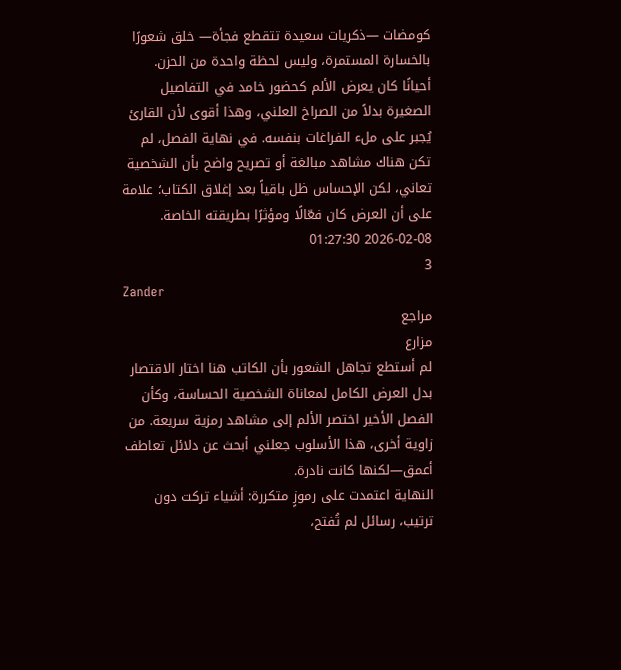كومضات —ذكريات سعيدة تتقطع فجأة— خلق شعورًا بالخسارة المستمرة، وليس لحظة واحدة من الحزن.
أحيانًا كان يعرض الألم كحضور خامد في التفاصيل الصغيرة بدلاً من الصراخ العلني، وهذا أقوى لأن القارئ يُجبر على ملء الفراغات بنفسه. في نهاية الفصل، لم تكن هناك مشاهد مبالغة أو تصريح واضح بأن الشخصية تعاني، لكن الإحساس ظل باقياً بعد إغلاق الكتاب؛ علامة على أن العرض كان فعّالًا ومؤثرًا بطريقته الخاصة.
2026-02-08 01:27:30
3
Zander
مراجع
مزارع
لم أستطع تجاهل الشعور بأن الكاتب هنا اختار الاقتصار بدل العرض الكامل لمعاناة الشخصية الحساسة، وكأن الفصل الأخير اختصر الألم إلى مشاهد رمزية سريعة. من زاوية أخرى، هذا الأسلوب جعلني أبحث عن دلائل تعاطف أعمق—لكنها كانت نادرة.
النهاية اعتمدت على رموزٍ متكررة: أشياء تركت دون ترتيب، رسائل لم تُفتح،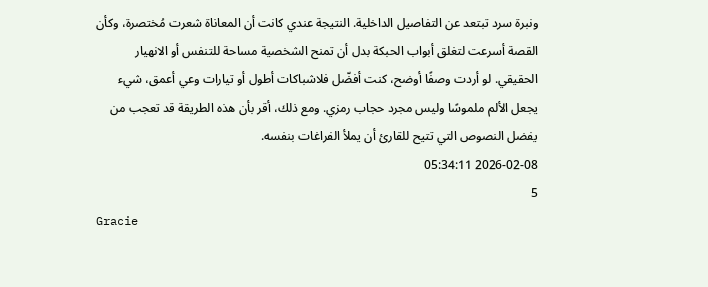ونبرة سرد تبتعد عن التفاصيل الداخلية. النتيجة عندي كانت أن المعاناة شعرت مُختصرة، وكأن القصة أسرعت لتغلق أبواب الحبكة بدل أن تمنح الشخصية مساحة للتنفس أو الانهيار الحقيقي. لو أردت وصفًا أوضح، كنت أفضّل فلاشباكات أطول أو تيارات وعي أعمق، شيء يجعل الألم ملموسًا وليس مجرد حجاب رمزي. ومع ذلك، أقر بأن هذه الطريقة قد تعجب من يفضل النصوص التي تتيح للقارئ أن يملأ الفراغات بنفسه.
2026-02-08 05:34:11
5
Gracie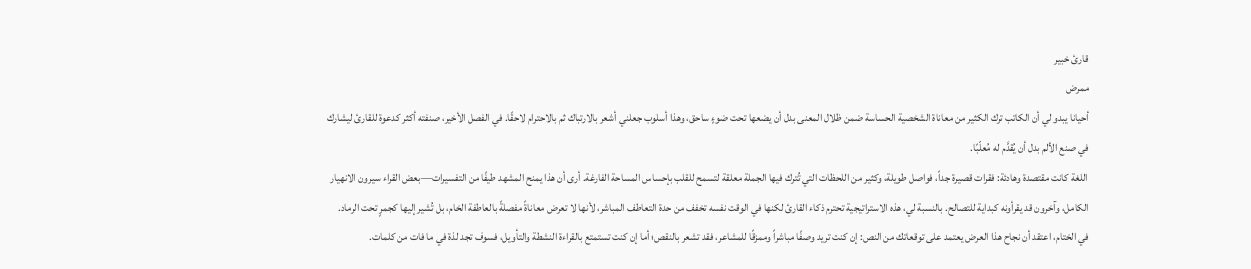قارئ خبير
ممرض
أحيانا يبدو لي أن الكاتب ترك الكثير من معاناة الشخصية الحساسة ضمن ظلال المعنى بدل أن يضعها تحت ضوءٍ ساحق، وهذا أسلوب جعلني أشعر بالارتباك ثم بالاحترام لاحقًا. في الفصل الأخير، صنفته أكثر كدعوة للقارئ ليشارك في صنع الألم بدل أن يُقدَّم له مُعلّبًا.
اللغة كانت مقتصدة وهادئة: فقرات قصيرة جداً، فواصل طويلة، وكثير من اللحظات التي تُترك فيها الجملة معلقة لتسمح للقلب بإحساس المساحة الفارغة. أرى أن هذا يمنح المشهد طيفًا من التفسيرات—بعض القراء سيرون الانهيار الكامل، وآخرون قد يقرأونه كبداية للتصالح. بالنسبة لي، هذه الاستراتيجية تحترم ذكاء القارئ لكنها في الوقت نفسه تخفف من حدة التعاطف المباشر، لأنها لا تعرض معاناةً مفصلةً بالعاطفة الخام، بل تُشير إليها كجمرٍ تحت الرماد.
في الختام، اعتقد أن نجاح هذا العرض يعتمد على توقعاتك من النص: إن كنت تريد وصفًا مباشراً وممزقًا للمشاعر، فقد تشعر بالنقص؛ أما إن كنت تستمتع بالقراءة النشطة والتأويل، فسوف تجد لذة في ما فات من كلمات.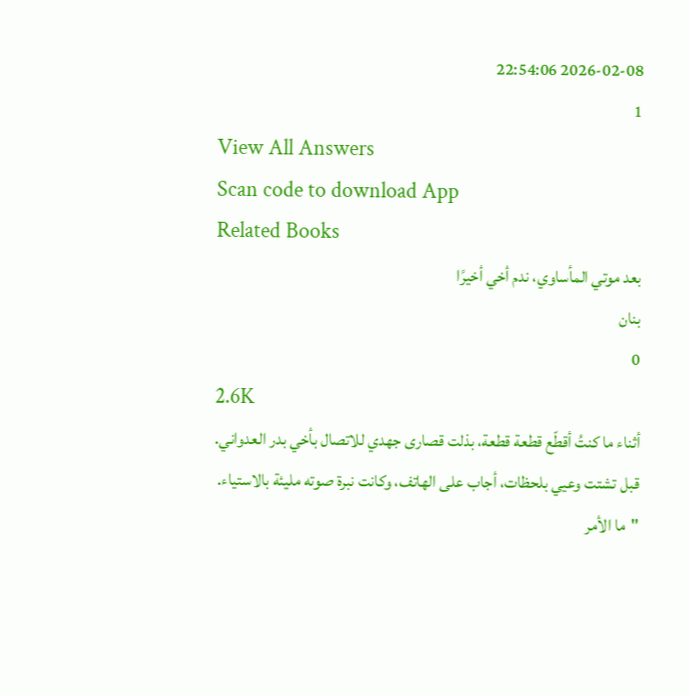2026-02-08 22:54:06
1
View All Answers
Scan code to download App
Related Books
بعد موتي المأساوي، ندم أخي أخيرًا
بنان
0
2.6K
أثناء ما كنتُ أقطّع قطعة قطعة، بذلت قصارى جهدي للاتصال بأخي بدر العدواني.
قبل تشتت وعيي بلحظات، أجاب على الهاتف، وكانت نبرة صوته مليئة بالاستياء.
"ما الأمر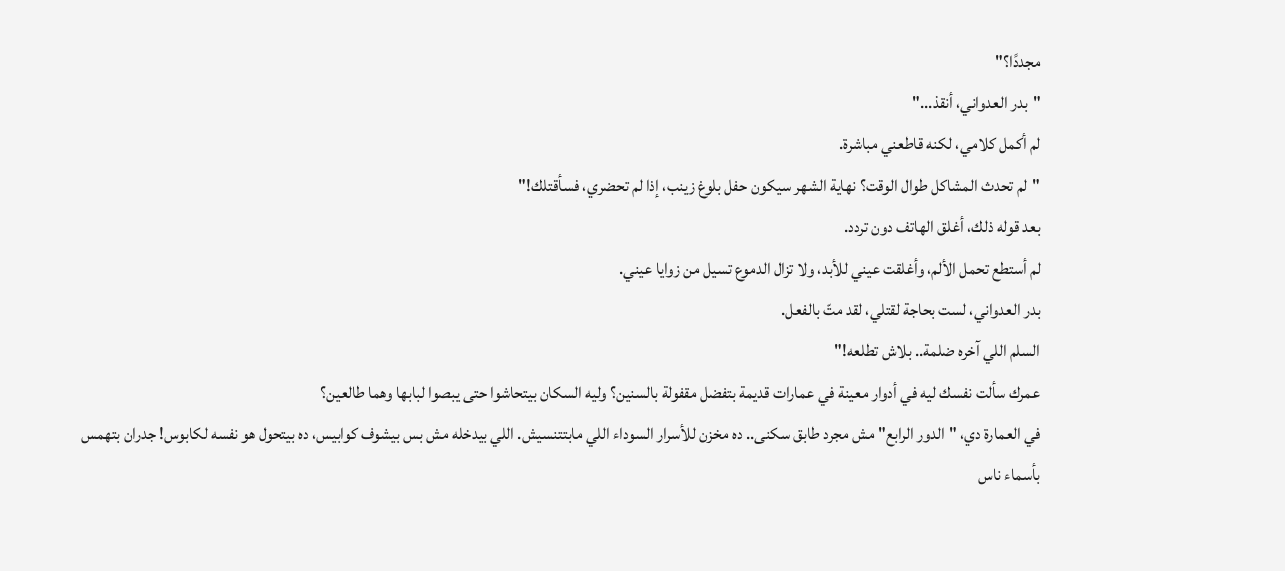مجددًا؟"
"بدر العدواني، أنقذ..."
لم أكمل كلامي، لكنه قاطعني مباشرة.
"لم تحدث المشاكل طوال الوقت؟ نهاية الشهر سيكون حفل بلوغ زينب، إذا لم تحضري، فسأقتلك!"
بعد قوله ذلك، أغلق الهاتف دون تردد.
لم أستطع تحمل الألم، وأغلقت عيني للأبد، ولا تزال الدموع تسيل من زوايا عيني.
بدر العدواني، لست بحاجة لقتلي، لقد متّ بالفعل.
السلم اللي آخره ضلمة.. بلاش تطلعه!"
عمرك سألت نفسك ليه في أدوار معينة في عمارات قديمة بتفضل مقفولة بالسنين؟ وليه السكان بيتحاشوا حتى يبصوا لبابها وهما طالعين؟
في العمارة دي، "الدور الرابع" مش مجرد طابق سكنى.. ده مخزن للأسرار السوداء اللي مابتتنسيش. اللي بيدخله مش بس بيشوف كوابيس، ده بيتحول هو نفسه لكابوس! جدران بتهمس بأسماء ناس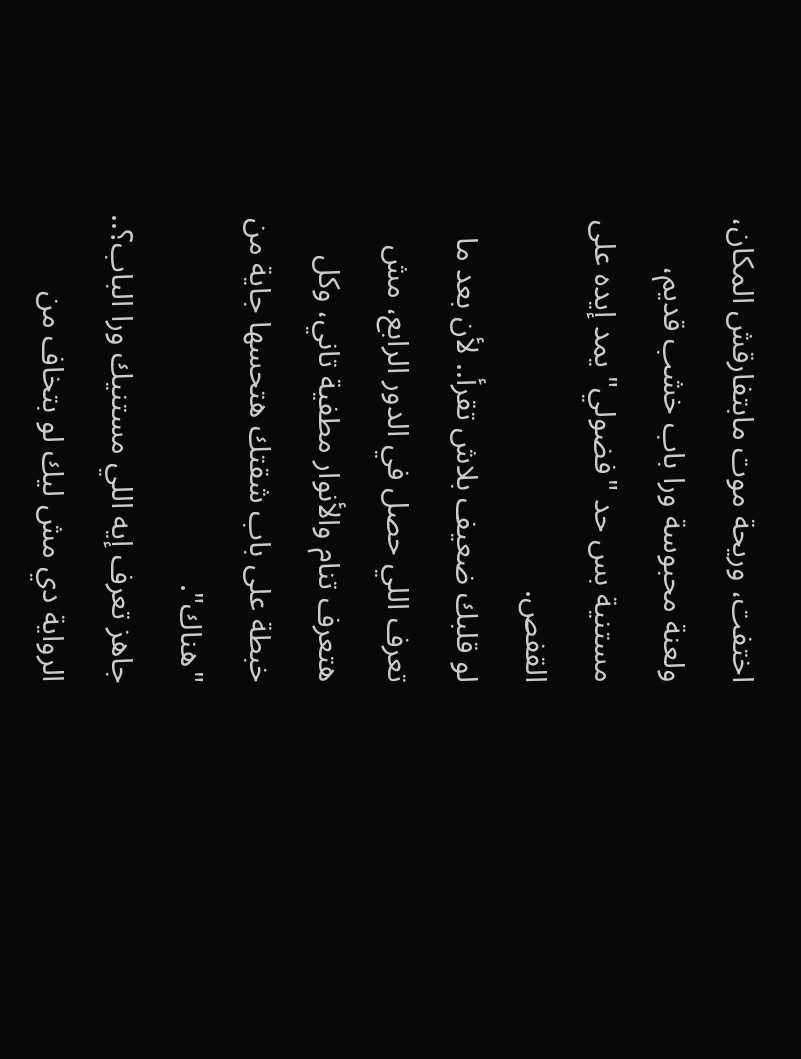اختفت، وريحة موت مابتفارقش المكان، ولعنة محبوسة ورا باب خشب قديم، مستنية بس حد "فضولي" يمد إيده على القفص.
لو قلبك ضعيف بلاش تقرأ.. لأن بعد ما تعرف اللي حصل في الدور الرابع، مش هتعرف تنام والأنوار مطفية تاني، وكل خبطة على باب شقتك هتحسها جاية من "هناك".
جاهز تعرف إيه اللي مستنيك ورا الباب؟.. الرواية دي مش ليك لو بتخاف من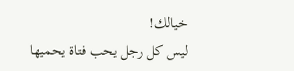خيالك!
ليس كل رجل يحب فتاة يحميها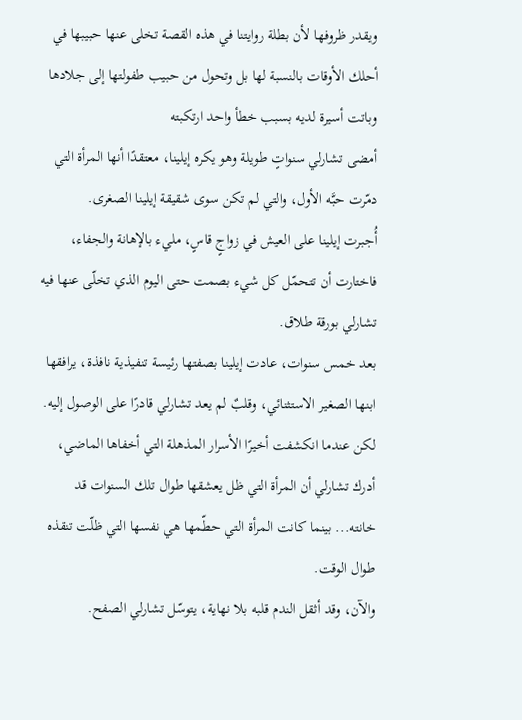ويقدر ظروفها لأن بطلة روايتنا في هذه القصة تخلى عنها حبيبها في أحلك الأوقات بالنسبة لها بل وتحول من حبيب طفولتها إلى جلادها وباتت أسيرة لديه بسبب خطأ واحد ارتكبته
أمضى تشارلي سنواتٍ طويلة وهو يكره إيلينا، معتقدًا أنها المرأة التي دمّرت حبَّه الأول، والتي لم تكن سوى شقيقة إيلينا الصغرى.
أُجبرت إيلينا على العيش في زواجٍ قاسٍ، مليء بالإهانة والجفاء، فاختارت أن تتحمّل كل شيء بصمت حتى اليوم الذي تخلّى عنها فيه تشارلي بورقة طلاق.
بعد خمس سنوات، عادت إيلينا بصفتها رئيسة تنفيذية نافذة، يرافقها ابنها الصغير الاستثنائي، وقلبٌ لم يعد تشارلي قادرًا على الوصول إليه.
لكن عندما انكشفت أخيرًا الأسرار المذهلة التي أخفاها الماضي، أدرك تشارلي أن المرأة التي ظل يعشقها طوال تلك السنوات قد خانته... بينما كانت المرأة التي حطّمها هي نفسها التي ظلّت تنقذه طوال الوقت.
والآن، وقد أثقل الندم قلبه بلا نهاية، يتوسّل تشارلي الصفح.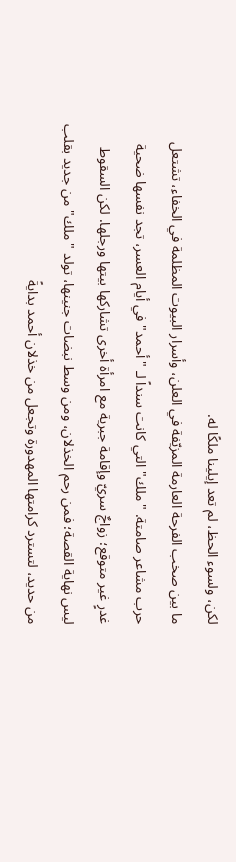لكن، ولسوء الحظ، لم تعد إيلينا ملكًا له.
ما بين صخب الفرحة العارمة المزيّفة في العلن، وأسرار البيوت المظلمة في الخفاء، تشتعل حرب مشاعر صامتة. "ملك" التي كانت سنداً لـ "أحمد" في أيام العسر، تجد نفسها ضحية غدرٍ غير متوقع؛ زواجٌ سريّ وإقامة جبرية مع امرأة أخرى تشاركها بيتها ورجلها. لكن السقوط ليس نهاية القصة؛ فمن رحم الخذلان، ومن وسط نبضات جنينها، تولد "ملك" من جديد بقلب من حديد، لتسترد كرامتها المهدورة وتجعل من خذلان أحمد بدايةً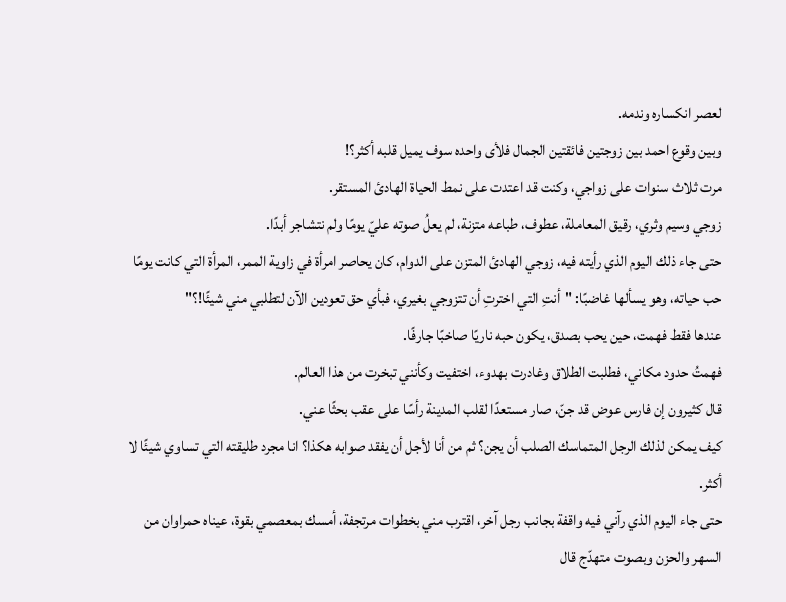لعصر انكساره وندمه.
وبين وقوع احمد بين زوجتين فائقتين الجمال فلأى واحده سوف يميل قلبه أكثر؟!
مرت ثلاث سنوات على زواجي، وكنت قد اعتدت على نمط الحياة الهادئ المستقر.
زوجي وسيم وثري، رقيق المعاملة، عطوف، طباعه متزنة، لم يعلُ صوته عليّ يومًا ولم نتشاجر أبدًا.
حتى جاء ذلك اليوم الذي رأيته فيه، زوجي الهادئ المتزن على الدوام، كان يحاصر امرأة في زاوية الممر، المرأة التي كانت يومًا حب حياته، وهو يسألها غاضبًا: "أنتِ التي اخترتِ أن تتزوجي بغيري، فبأي حق تعودين الآن لتطلبي مني شيئًا!؟"
عندها فقط فهمت، حين يحب بصدق، يكون حبه ناريًا صاخبًا جارفًا.
فهمتُ حدود مكاني، فطلبت الطلاق وغادرت بهدوء، اختفيت وكأنني تبخرت من هذا العالم.
قال كثيرون إن فارس عوض قد جنّ، صار مستعدًا لقلب المدينة رأسًا على عقب بحثًا عني.
كيف يمكن لذلك الرجل المتماسك الصلب أن يجن؟ ثم من أنا لأجل أن يفقد صوابه هكذا؟ انا مجرد طليقته التي تساوي شيئًا لا أكثر.
حتى جاء اليوم الذي رآني فيه واقفة بجانب رجل آخر، اقترب مني بخطوات مرتجفة، أمسك بمعصمي بقوة، عيناه حمراوان من السهر والحزن وبصوت متهدّج قال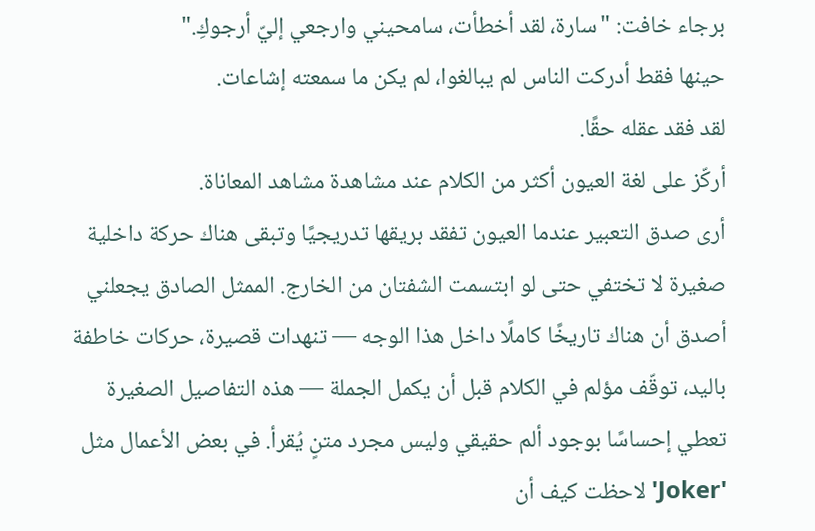برجاء خافت: "سارة، لقد أخطأت، سامحيني وارجعي إليّ أرجوكِ."
حينها فقط أدركت الناس لم يبالغوا، لم يكن ما سمعته إشاعات.
لقد فقد عقله حقًا.
أركّز على لغة العيون أكثر من الكلام عند مشاهدة مشاهد المعاناة.
أرى صدق التعبير عندما العيون تفقد بريقها تدريجيًا وتبقى هناك حركة داخلية صغيرة لا تختفي حتى لو ابتسمت الشفتان من الخارج. الممثل الصادق يجعلني أصدق أن هناك تاريخًا كاملًا داخل هذا الوجه — تنهدات قصيرة، حركات خاطفة باليد، توقّف مؤلم في الكلام قبل أن يكمل الجملة — هذه التفاصيل الصغيرة تعطي إحساسًا بوجود ألم حقيقي وليس مجرد متنٍ يُقرأ. في بعض الأعمال مثل 'Joker' لاحظت كيف أن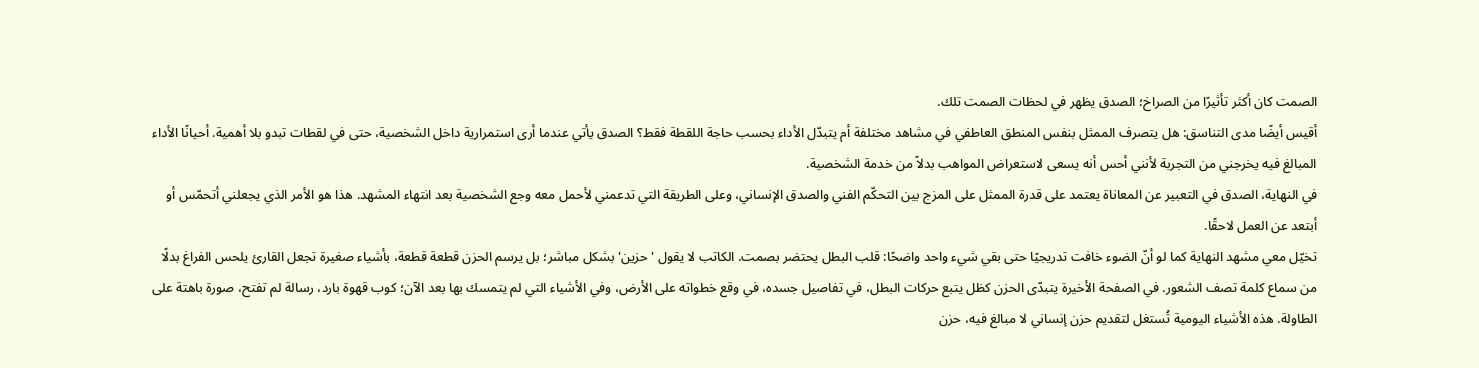الصمت كان أكثر تأثيرًا من الصراخ؛ الصدق يظهر في لحظات الصمت تلك.
أقيس أيضًا مدى التناسق: هل يتصرف الممثل بنفس المنطق العاطفي في مشاهد مختلفة أم يتبدّل الأداء بحسب حاجة اللقطة فقط؟ الصدق يأتي عندما أرى استمرارية داخل الشخصية، حتى في لقطات تبدو بلا أهمية. أحيانًا الأداء المبالغ فيه يخرجني من التجربة لأنني أحس أنه يسعى لاستعراض المواهب بدلاً من خدمة الشخصية.
في النهاية، الصدق في التعبير عن المعاناة يعتمد على قدرة الممثل على المزج بين التحكّم الفني والصدق الإنساني، وعلى الطريقة التي تدعمني لأحمل معه وجع الشخصية بعد انتهاء المشهد. هذا هو الأمر الذي يجعلني أتحمّس أو أبتعد عن العمل لاحقًا.
تخيّل معي مشهد النهاية كما لو أنّ الضوء خافت تدريجيًا حتى بقي شيء واحد واضحًا: قلب البطل يحتضر بصمت. الكاتب لا يقول 'حزين' بشكل مباشر؛ بل يرسم الحزن قطعة قطعة، بأشياء صغيرة تجعل القارئ يلحس الفراغ بدلًا من سماع كلمة تصف الشعور. في الصفحة الأخيرة يتبدّى الحزن كظل يتبع حركات البطل، في تفاصيل جسده، في وقع خطواته على الأرض، وفي الأشياء التي لم يتمسك بها بعد الآن؛ كوب قهوة بارد، رسالة لم تفتح، صورة باهتة على الطاولة. هذه الأشياء اليومية تُستغل لتقديم حزن إنساني لا مبالغ فيه، حزن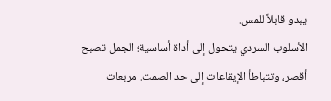يبدو قابلاً للمس.
الأسلوب السردي يتحول إلى أداة أساسية؛ الجمل تصبح أقصر، وتتباطأ الإيقاعات إلى حد الصمت. مربعات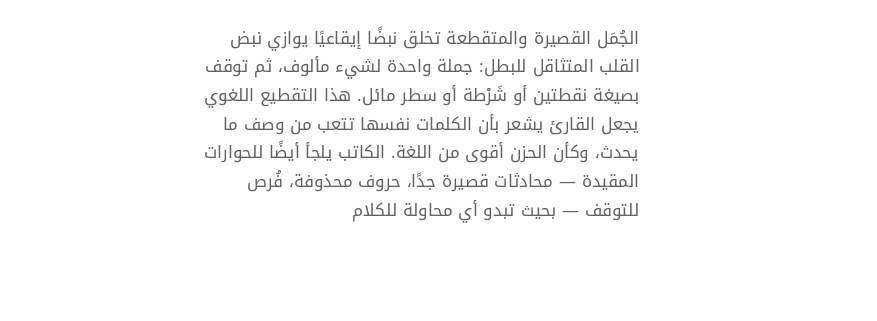الجُمَل القصيرة والمتقطعة تخلق نبضًا إيقاعيًا يوازي نبض القلب المتثاقل للبطل: جملة واحدة لشيء مألوف، ثم توقف بصيغة نقطتين أو شَرْطة أو سطر مائل. هذا التقطيع اللغوي يجعل القارئ يشعر بأن الكلمات نفسها تتعب من وصف ما يحدث، وكأن الحزن أقوى من اللغة. الكاتب يلجأ أيضًا للحوارات المقيدة — محادثات قصيرة جدًا، حروف محذوفة، فُرص للتوقف — بحيث تبدو أي محاولة للكلام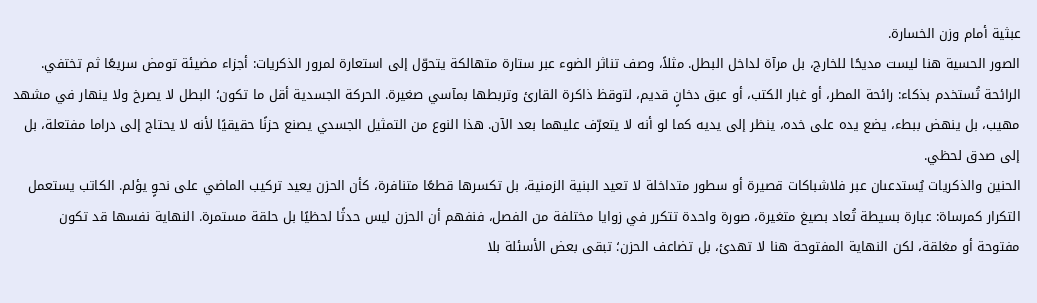عبثية أمام وزن الخسارة.
الصور الحسية هنا ليست مديحًا للخارج، بل مرآة لداخل البطل. مثلاً، وصف تناثر الضوء عبر ستارة متهالكة يتحوّل إلى استعارة لمرور الذكريات: أجزاء مضيئة تومض سريعًا ثم تختفي. الرائحة تُستخدم بذكاء: رائحة المطر، أو غبار الكتب، أو عبق دخانٍ قديم، لتوقظ ذاكرة القارئ وتربطها بمآسي صغيرة. الحركة الجسدية أقل ما تكون؛ البطل لا يصرخ ولا ينهار في مشهد مهيب، بل ينهض ببطء، يضع يده على خده، ينظر إلى يديه كما لو أنه لا يتعرّف عليهما بعد الآن. هذا النوع من التمثيل الجسدي يصنع حزنًا حقيقيًا لأنه لا يحتاج إلى دراما مفتعلة، بل إلى صدق لحظي.
الحنين والذكريات يُستدعىان عبر فلاشباكات قصيرة أو سطور متداخلة لا تعيد البنية الزمنية، بل تكسرها قطعًا متنافرة، كأن الحزن يعيد تركيب الماضي على نحوٍ يؤلم. الكاتب يستعمل التكرار كمرساة: عبارة بسيطة تُعاد بصيغ متغيرة، صورة واحدة تتكرر في زوايا مختلفة من الفصل، فنفهم أن الحزن ليس حدثًا لحظيًا بل حلقة مستمرة. النهاية نفسها قد تكون مفتوحة أو مغلقة، لكن النهاية المفتوحة هنا لا تهدئ، بل تضاعف الحزن؛ تبقى بعض الأسئلة بلا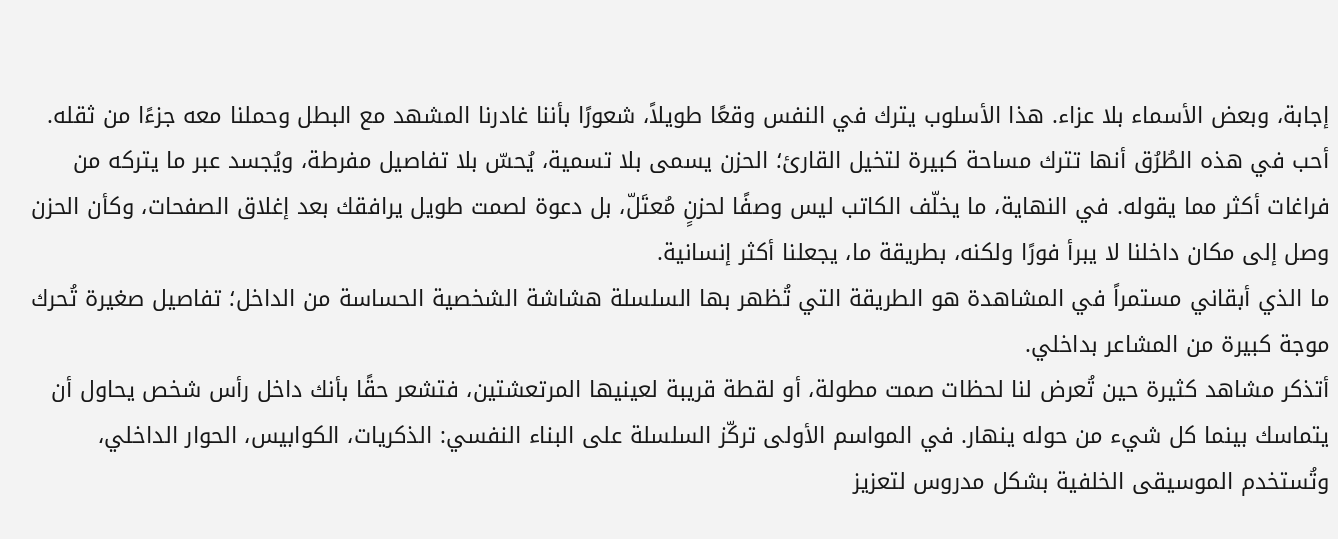إجابة، وبعض الأسماء بلا عزاء. هذا الأسلوب يترك في النفس وقعًا طويلاً، شعورًا بأننا غادرنا المشهد مع البطل وحملنا معه جزءًا من ثقله.
أحب في هذه الطُرُق أنها تترك مساحة كبيرة لتخيل القارئ؛ الحزن يسمى بلا تسمية، يُحسّ بلا تفاصيل مفرطة، ويُجسد عبر ما يتركه من فراغات أكثر مما يقوله. في النهاية، ما يخلّف الكاتب ليس وصفًا لحزنٍ مُعتَلّ، بل دعوة لصمت طويل يرافقك بعد إغلاق الصفحات، وكأن الحزن وصل إلى مكان داخلنا لا يبرأ فورًا ولكنه، بطريقة ما، يجعلنا أكثر إنسانية.
ما الذي أبقاني مستمراً في المشاهدة هو الطريقة التي تُظهر بها السلسلة هشاشة الشخصية الحساسة من الداخل؛ تفاصيل صغيرة تُحرك موجة كبيرة من المشاعر بداخلي.
أتذكر مشاهد كثيرة حين تُعرض لنا لحظات صمت مطولة، أو لقطة قريبة لعينيها المرتعشتين، فتشعر حقًا بأنك داخل رأس شخص يحاول أن يتماسك بينما كل شيء من حوله ينهار. في المواسم الأولى تركّز السلسلة على البناء النفسي: الذكريات، الكوابيس، الحوار الداخلي، وتُستخدم الموسيقى الخلفية بشكل مدروس لتعزيز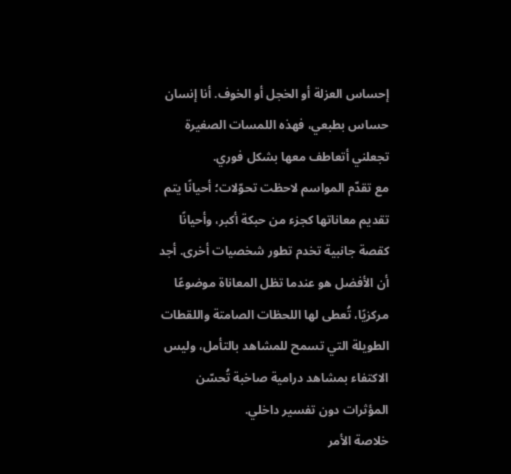إحساس العزلة أو الخجل أو الخوف. أنا إنسان حساس بطبعي، فهذه اللمسات الصغيرة تجعلني أتعاطف معها بشكل فوري.
مع تقدّم المواسم لاحظت تحوّلات؛ أحيانًا يتم تقديم معاناتها كجزء من حبكة أكبر، وأحيانًا كقصة جانبية تخدم تطور شخصيات أخرى. أجد أن الأفضل هو عندما تظل المعاناة موضوعًا مركزيًا، تُعطى لها اللحظات الصامتة واللقطات الطويلة التي تسمح للمشاهد بالتأمل، وليس الاكتفاء بمشاهد درامية صاخبة تُحسّن المؤثرات دون تفسير داخلي.
خلاصة الأمر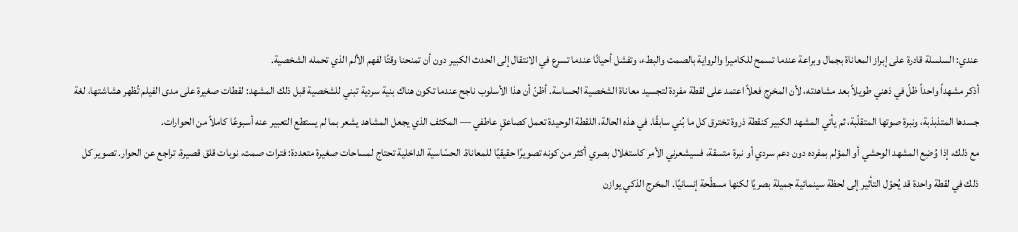عندي: السلسلة قادرة على إبراز المعاناة بجمال وبراعة عندما تسمح للكاميرا والرواية بالصمت والبطء، وتفشل أحيانًا عندما تسرع في الانتقال إلى الحدث الكبير دون أن تمنحنا وقتًا لفهم الألم الذي تحمله الشخصية.
أذكر مشهداً واحداً ظلّ في ذهني طويلاً بعد مشاهدته، لأن المخرج فعلاً اعتمد على لقطة مفردة لتجسيد معاناة الشخصية الحساسة. أظنّ أن هذا الأسلوب ناجح عندما تكون هناك بنية سردية تبني للشخصية قبل ذلك المشهد: لقطات صغيرة على مدى الفيلم تُظهر هشاشتها، لغة جسدها المتذبذبة، ونبرة صوتها المتقلّبة، ثم يأتي المشهد الكبير كنقطة ذروة تخترق كل ما بُني سابقًا. في هذه الحالة، اللقطة الوحيدة تعمل كصاعقٍ عاطفي — المكثف الذي يجعل المشاهد يشعر بما لم يستطع التعبير عنه أسبوعًا كاملاً من الحوارات.
مع ذلك، إذا وُضِع المشهد الوحشي أو المؤلم بمفرده دون دعم سردي أو نبرة متسقة، فسيشعرني الأمر كاستغلال بصري أكثر من كونه تصويرًا حقيقيًا للمعاناة. الحسّاسية الداخلية تحتاج لمساحات صغيرة متعددة: فترات صمت، نوبات قلق قصيرة، تراجع عن الحوار. تصوير كل ذلك في لقطة واحدة قد يُحوّل التأثير إلى لحظة سينمائية جميلة بصريًا لكنها مسطّحة إنسانيًا. المخرج الذكي يوازن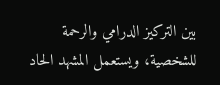بين التركيز الدرامي والرحمة للشخصية، ويستعمل المشهد الحاد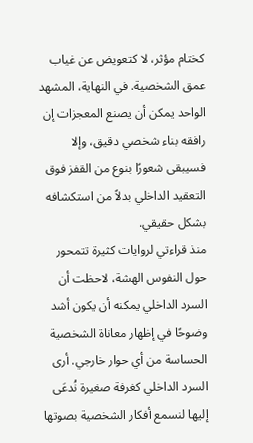كختام مؤثر، لا كتعويض عن غياب عمق الشخصية. في النهاية، المشهد الواحد يمكن أن يصنع المعجزات إن رافقه بناء شخصي دقيق، وإلا فسيبقى شعورًا بنوع من القفز فوق التعقيد الداخلي بدلاً من استكشافه بشكل حقيقي.
منذ قراءتي لروايات كثيرة تتمحور حول النفوس الهشة، لاحظت أن السرد الداخلي يمكنه أن يكون أشد وضوحًا في إظهار معاناة الشخصية الحساسة من أي حوار خارجي. أرى السرد الداخلي كغرفة صغيرة نُدعَى إليها لنسمع أفكار الشخصية بصوتها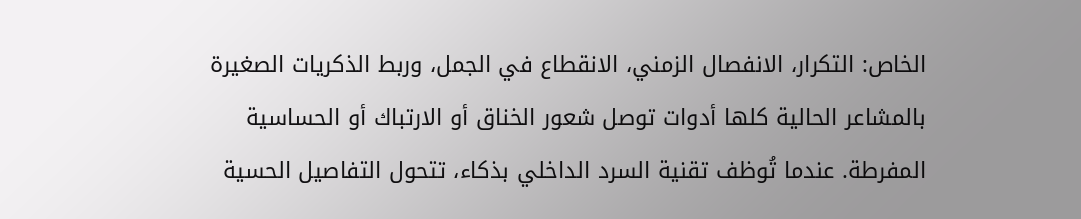الخاص: التكرار، الانفصال الزمني، الانقطاع في الجمل، وربط الذكريات الصغيرة بالمشاعر الحالية كلها أدوات توصل شعور الخناق أو الارتباك أو الحساسية المفرطة. عندما تُوظف تقنية السرد الداخلي بذكاء، تتحول التفاصيل الحسية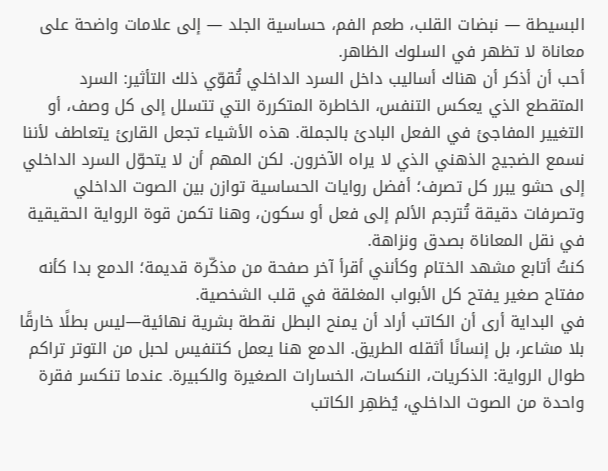البسيطة — نبضات القلب، طعم الفم، حساسية الجلد — إلى علامات واضحة على معاناة لا تظهر في السلوك الظاهر.
أحب أن أذكر أن هناك أساليب داخل السرد الداخلي تُقوّي ذلك التأثير: السرد المتقطع الذي يعكس التنفس، الخاطرة المتكررة التي تتسلل إلى كل وصف، أو التغيير المفاجئ في الفعل البادئ بالجملة. هذه الأشياء تجعل القارئ يتعاطف لأننا نسمع الضجيج الذهني الذي لا يراه الآخرون. لكن المهم أن لا يتحوّل السرد الداخلي إلى حشو يبرر كل تصرف؛ أفضل روايات الحساسية توازن بين الصوت الداخلي وتصرفات دقيقة تُترجم الألم إلى فعل أو سكون، وهنا تكمن قوة الرواية الحقيقية في نقل المعاناة بصدق ونزاهة.
كنتُ أتابع مشهد الختام وكأنني أقرأ آخر صفحة من مذكّرة قديمة؛ الدمع بدا كأنه مفتاح صغير يفتح كل الأبواب المغلقة في قلب الشخصية.
في البداية أرى أن الكاتب أراد أن يمنح البطل نقطة بشرية نهائية—ليس بطلًا خارقًا بلا مشاعر، بل إنسانًا أثقله الطريق. الدمع هنا يعمل كتنفيس لحبل من التوتر تراكم طوال الرواية: الذكريات، النكسات، الخسارات الصغيرة والكبيرة. عندما تنكسر فقرة واحدة من الصوت الداخلي، يُظهِر الكاتب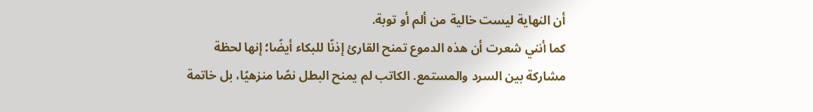أن النهاية ليست خالية من ألم أو توبة.
كما أنني شعرت أن هذه الدموع تمنح القارئ إذنًا للبكاء أيضًا؛ إنها لحظة مشاركة بين السرد والمستمع. الكاتب لم يمنح البطل نصًا منزهيًا، بل خاتمة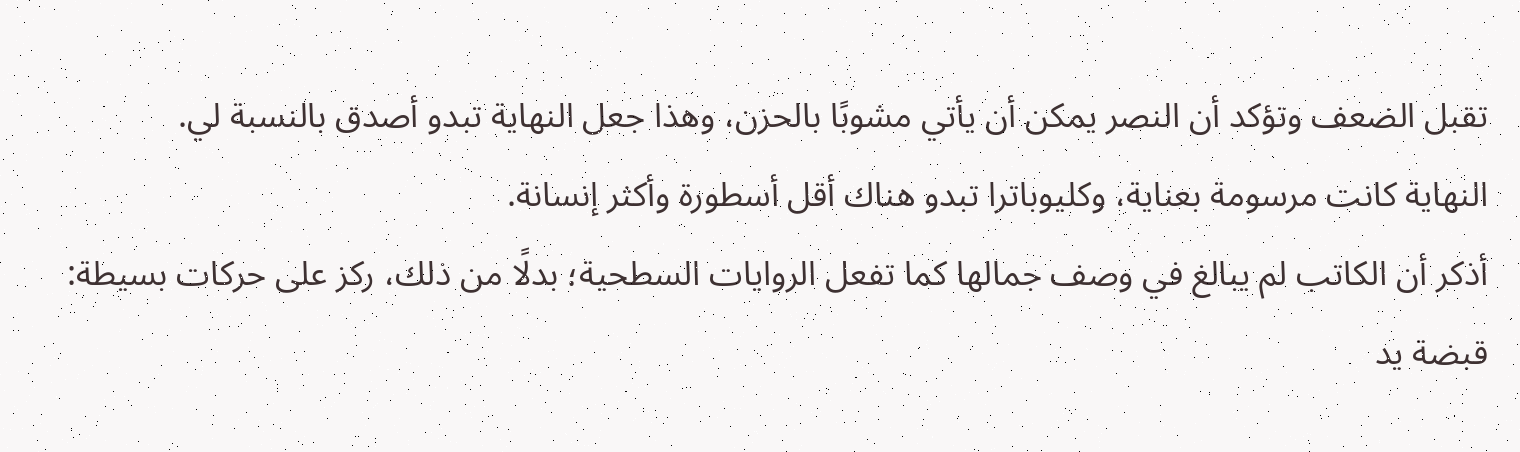تقبل الضعف وتؤكد أن النصر يمكن أن يأتي مشوبًا بالحزن، وهذا جعل النهاية تبدو أصدق بالنسبة لي.
النهاية كانت مرسومة بعناية، وكليوباترا تبدو هناك أقل أسطورة وأكثر إنسانة.
أذكر أن الكاتب لم يبالغ في وصف جمالها كما تفعل الروايات السطحية؛ بدلًا من ذلك، ركز على حركات بسيطة: قبضة يد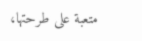متعبة على طرحتها،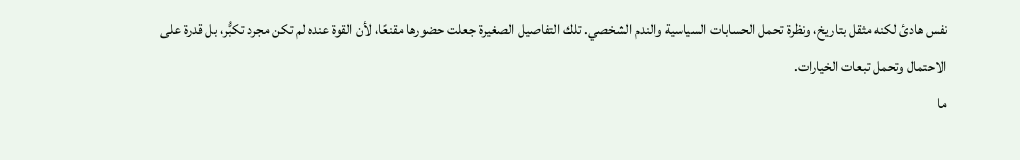نفس هادئ لكنه مثقل بتاريخ، ونظرة تحمل الحسابات السياسية والندم الشخصي. تلك التفاصيل الصغيرة جعلت حضورها مقنعًا، لأن القوة عنده لم تكن مجرد تكبُّر، بل قدرة على الاحتمال وتحمل تبعات الخيارات.
ما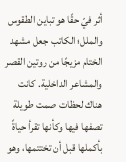أثر فيّ حقًا هو تباين الطقوس والملل؛ الكاتب جعل مشهد الختام مزيجًا من روتين القصر والمشاعر الداخلية. كانت هناك لحظات صمت طويلة تصفها فيها وكأنها تقرأ حياةً بأكملها قبل أن تختتمها، وهو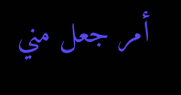أمر جعل مني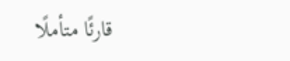قارئًا متأملًا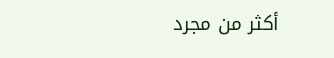أكثر من مجرد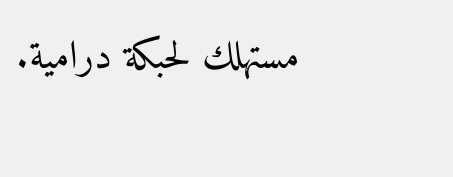مستهلك لحبكة درامية.